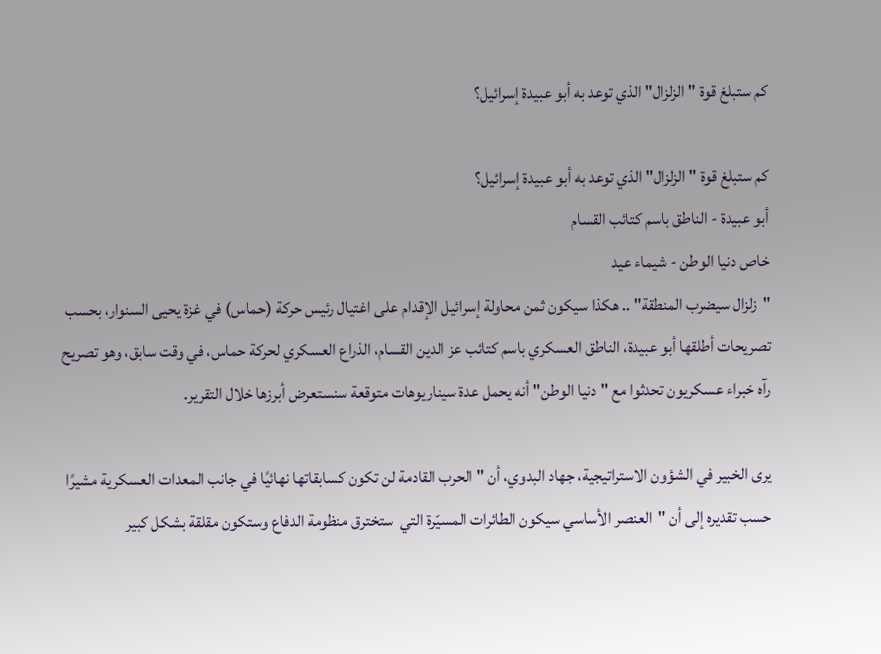كم ستبلغ قوة "الزلزال" الذي توعد به أبو عبيدة إسرائيل؟

كم ستبلغ قوة "الزلزال" الذي توعد به أبو عبيدة إسرائيل؟
أبو عبيدة - الناطق باسم كتائب القسام
خاص دنيا الوطن - شيماء عيد
"زلزال سيضرب المنطقة" .. هكذا سيكون ثمن محاولة إسرائيل الإقدام على اغتيال رئيس حركة (حماس) في غزة يحيى السنوار، بحسب تصريحات أطلقها أبو عبيدة، الناطق العسكري باسم كتائب عز الدين القسام، الذراع العسكري لحركة حماس، في وقت سابق، وهو تصريح رآه خبراء عسكريون تحدثوا مع "دنيا الوطن" أنه يحمل عدة سيناريوهات متوقعة سنستعرض أبرزها خلال التقرير.

يرى الخبير في الشؤون الاستراتيجية، جهاد البدوي، أن "الحرب القادمة لن تكون كسابقاتها نهائيًا في جانب المعدات العسكرية مشيرًا حسب تقديره إلى أن "العنصر الأساسي سيكون الطائرات المسيّرة التي  ستخترق منظومة الدفاع وستكون مقلقة بشكل كبير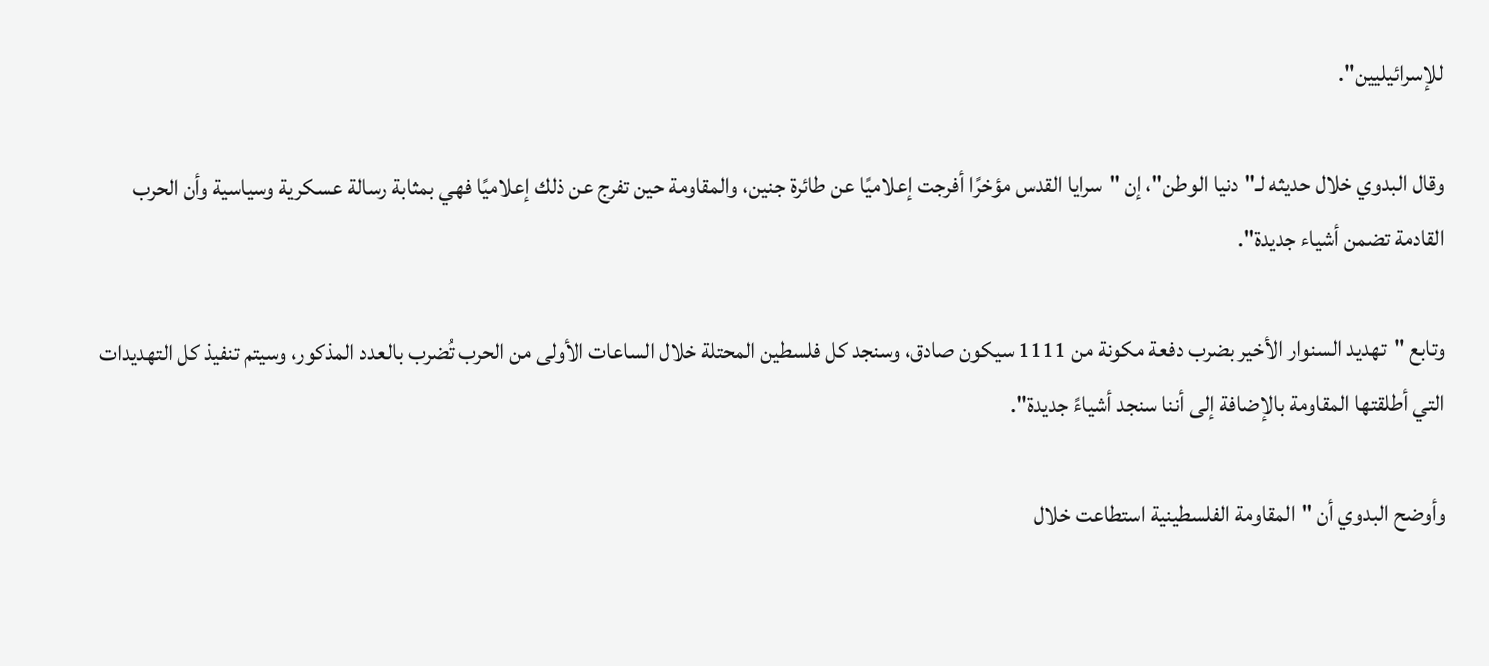للإسرائيليين".

وقال البدوي خلال حديثه لـ"دنيا الوطن"، إن "سرايا القدس مؤخرًا أفرجت إعلاميًا عن طائرة جنين، والمقاومة حين تفرج عن ذلك إعلاميًا فهي بمثابة رسالة عسكرية وسياسية وأن الحرب القادمة تضمن أشياء جديدة".

وتابع "تهديد السنوار الأخير بضرب دفعة مكونة من 1111 سيكون صادق، وسنجد كل فلسطين المحتلة خلال الساعات الأولى من الحرب تُضرب بالعدد المذكور، وسيتم تنفيذ كل التهديدات التي أطلقتها المقاومة بالإضافة إلى أننا سنجد أشياءً جديدة".

وأوضح البدوي أن "المقاومة الفلسطينية استطاعت خلال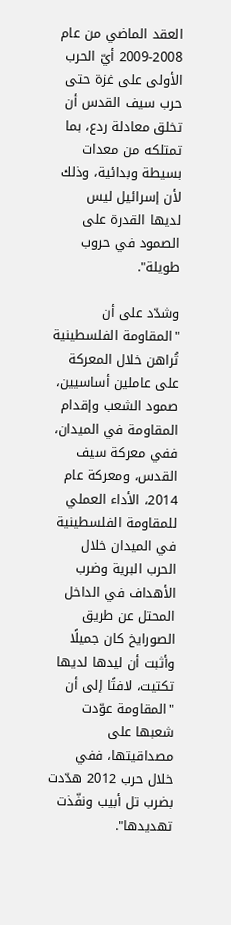العقد الماضي من عام 2008-2009 أيّ الحرب الأولى على غزة حتى حرب سيف القدس أن تخلق معادلة ردع، بما تمتلكه من معدات بسيطة وبدائية، وذلك لأن إسرائيل ليس لديها القدرة على الصمود في حروب طويلة".

وشدّد على أن "المقاومة الفلسطينية تُراهن خلال المعركة على عاملين أساسيين، صمود الشعب وإقدام المقاومة في الميدان، ففي معركة سيف القدس، ومعركة عام 2014، الأداء العملي للمقاومة الفلسطينية في الميدان خلال الحرب البرية وضرب الأهداف في الداخل المحتل عن طريق الصورايخ كان جميلًا وأثبت أن ليدها لديها تكتيت، لافتًا إلى أن "المقاومة عوّدت شعبها على مصداقيتها، ففي خلال حرب 2012 هدّدت بضرب تل أبيب ونفّذت تهديدها".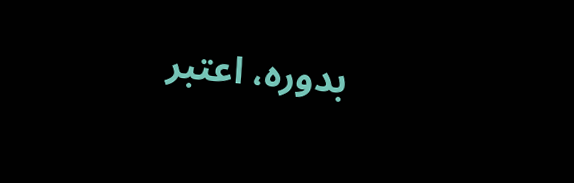بدوره، اعتبر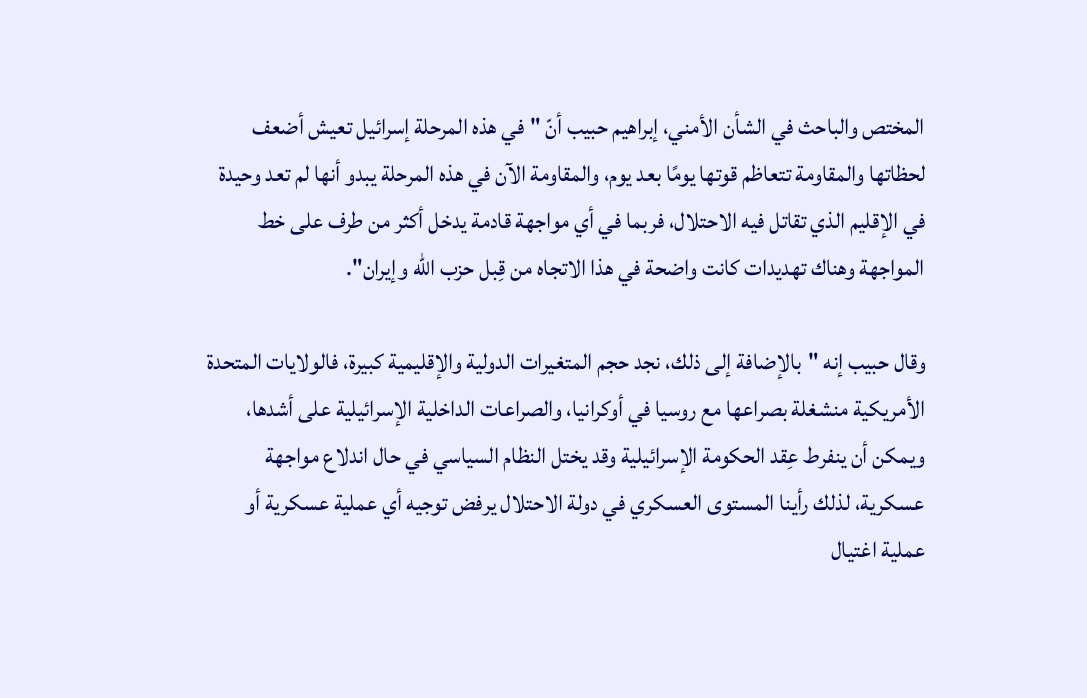المختص والباحث في الشأن الأمني، إبراهيم حبيب أنّ "في هذه المرحلة إسرائيل تعيش أضعف لحظاتها والمقاومة تتعاظم قوتها يومًا بعد يوم، والمقاومة الآن في هذه المرحلة يبدو أنها لم تعد وحيدة في الإقليم الذي تقاتل فيه الاحتلال، فربما في أي مواجهة قادمة يدخل أكثر من طرف على خط المواجهة وهناك تهديدات كانت واضحة في هذا الاتجاه من قِبل حزب الله وإيران".

وقال حبيب إنه "بالإضافة إلى ذلك، نجد حجم المتغيرات الدولية والإقليمية كبيرة، فالولايات المتحدة الأمريكية منشغلة بصراعها مع روسيا في أوكرانيا، والصراعات الداخلية الإسرائيلية على أشدها، ويمكن أن ينفرط عِقد الحكومة الإسرائيلية وقد يختل النظام السياسي في حال اندلاع مواجهة عسكرية، لذلك رأينا المستوى العسكري في دولة الاحتلال يرفض توجيه أي عملية عسكرية أو عملية اغتيال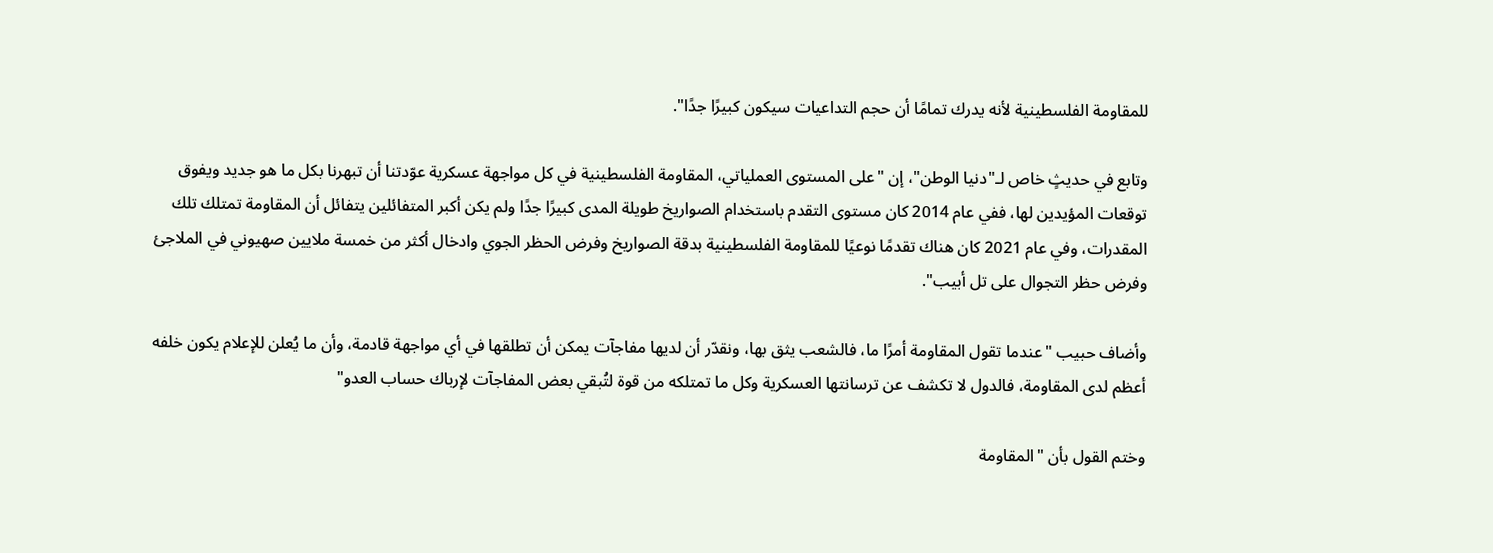للمقاومة الفلسطينية لأنه يدرك تمامًا أن حجم التداعيات سيكون كبيرًا جدًا".

وتابع في حديثٍ خاص لـ"دنيا الوطن"، إن "على المستوى العملياتي، المقاومة الفلسطينية في كل مواجهة عسكرية عوّدتنا أن تبهرنا بكل ما هو جديد ويفوق توقعات المؤيدين لها، ففي عام 2014 كان مستوى التقدم باستخدام الصواريخ طويلة المدى كبيرًا جدًا ولم يكن أكبر المتفائلين يتفائل أن المقاومة تمتلك تلك المقدرات، وفي عام 2021 كان هناك تقدمًا نوعيًا للمقاومة الفلسطينية بدقة الصواريخ وفرض الحظر الجوي وادخال أكثر من خمسة ملايين صهيوني في الملاجئ وفرض حظر التجوال على تل أبيب".

وأضاف حبيب "عندما تقول المقاومة أمرًا ما، فالشعب يثق بها، ونقدّر أن لديها مفاجآت يمكن أن تطلقها في أي مواجهة قادمة، وأن ما يُعلن للإعلام يكون خلفه أعظم لدى المقاومة، فالدول لا تكشف عن ترسانتها العسكرية وكل ما تمتلكه من قوة لتُبقي بعض المفاجآت لإرباك حساب العدو"

وختم القول بأن "المقاومة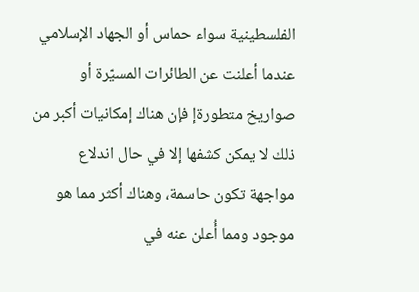الفلسطينية سواء حماس أو الجهاد الإسلامي عندما أعلنت عن الطائرات المسيّرة أو صواريخ متطورةإ فإن هناك إمكانيات أكبر من ذلك لا يمكن كشفها إلا في حال اندلاع مواجهة تكون حاسمة، وهناك أكثر مما هو موجود ومما أُعلن عنه في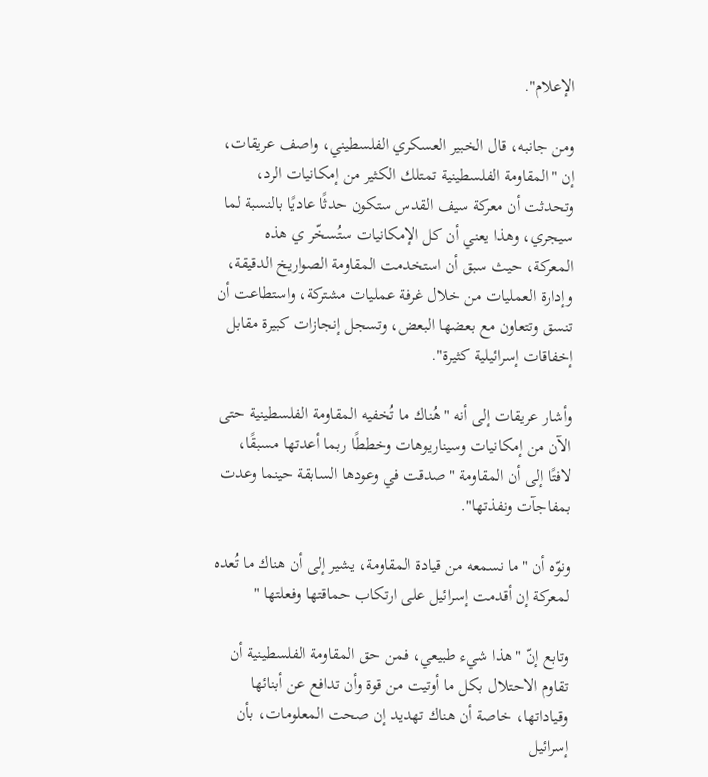الإعلام".

ومن جانبه، قال الخبير العسكري الفلسطيني، واصف عريقات، إن "المقاومة الفلسطينية تمتلك الكثير من إمكانيات الرد، وتحدثت أن معركة سيف القدس ستكون حدثًا عاديًا بالنسبة لما سيجري، وهذا يعني أن كل الإمكانيات ستُسخّر ي هذه المعركة، حيث سبق أن استخدمت المقاومة الصواريخ الدقيقة، وإدارة العمليات من خلال غرفة عمليات مشتركة، واستطاعت أن تنسق وتتعاون مع بعضها البعض، وتسجل إنجازات كبيرة مقابل إخفاقات إسرائيلية كثيرة".

وأشار عريقات إلى أنه "هُناك ما تُخفيه المقاومة الفلسطينية حتى الآن من إمكانيات وسيناريوهات وخططًا ربما أعدتها مسبقًا، لافتًا إلى أن المقاومة "صدقت في وعودها السابقة حينما وعدت  بمفاجآت ونفذتها".

ونوّه أن "ما نسمعه من قيادة المقاومة، يشير إلى أن هناك ما تُعده لمعركة إن أقدمت إسرائيل على ارتكاب حماقتها وفعلتها "

وتابع إنّ "هذا شيء طبيعي، فمن حق المقاومة الفلسطينية أن تقاوم الاحتلال بكل ما أوتيت من قوة وأن تدافع عن أبنائها وقياداتها، خاصة أن هناك تهديد إن صحت المعلومات، بأن إسرائيل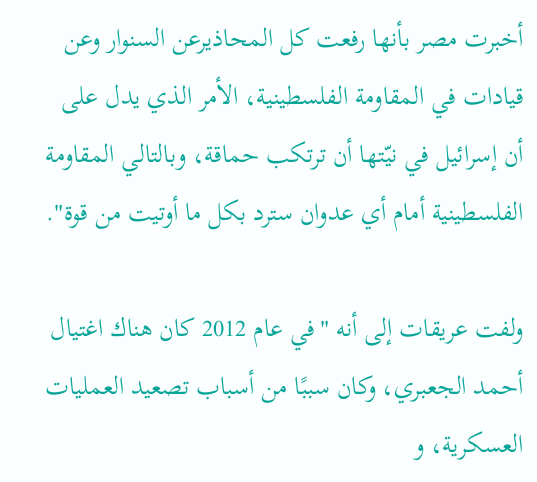أخبرت مصر بأنها رفعت كل المحاذيرعن السنوار وعن قيادات في المقاومة الفلسطينية، الأمر الذي يدل على أن إسرائيل في نيّتها أن ترتكب حماقة، وبالتالي المقاومة الفلسطينية أمام أي عدوان سترد بكل ما أوتيت من قوة".

ولفت عريقات إلى أنه "في عام 2012 كان هناك اغتيال أحمد الجعبري، وكان سببًا من أسباب تصعيد العمليات العسكرية، و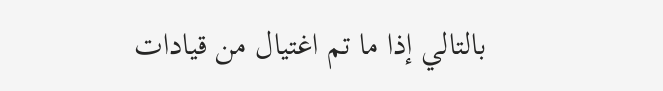بالتالي إذا ما تم اغتيال من قيادات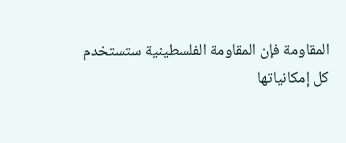المقاومة فإن المقاومة الفلسطينية ستستخدم كل إمكانياتها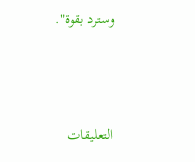وسترد بقوة".



التعليقات